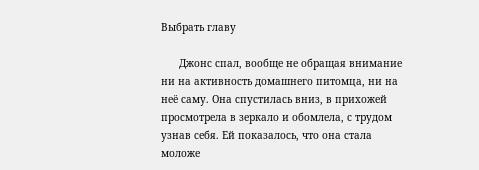Выбрать главу

      Джонс спал, вообще не обращая внимание ни на активность домашнего питомца, ни на неё саму. Она спустилась вниз, в прихожей просмотрела в зеркало и обомлела, с трудом узнав себя. Ей показалось, что она стала моложе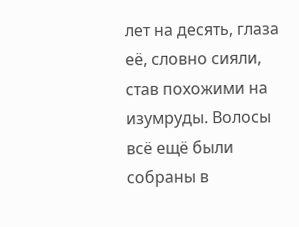лет на десять, глаза её, словно сияли, став похожими на изумруды. Волосы всё ещё были собраны в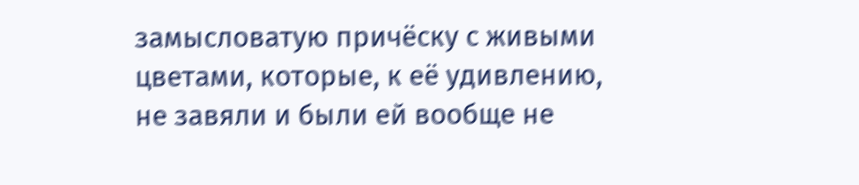замысловатую причёску с живыми цветами, которые, к её удивлению, не завяли и были ей вообще не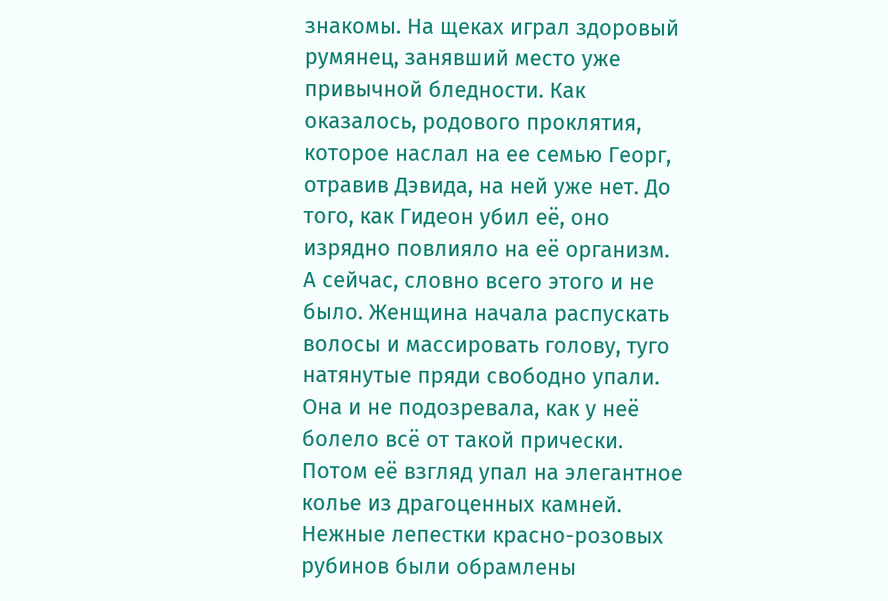знакомы. На щеках играл здоровый румянец, занявший место уже привычной бледности. Как оказалось, родового проклятия, которое наслал на ее семью Георг, отравив Дэвида, на ней уже нет. До того, как Гидеон убил её, оно изрядно повлияло на её организм. А сейчас, словно всего этого и не было. Женщина начала распускать волосы и массировать голову, туго натянутые пряди свободно упали. Она и не подозревала, как у неё болело всё от такой прически. Потом её взгляд упал на элегантное колье из драгоценных камней. Нежные лепестки красно-розовых рубинов были обрамлены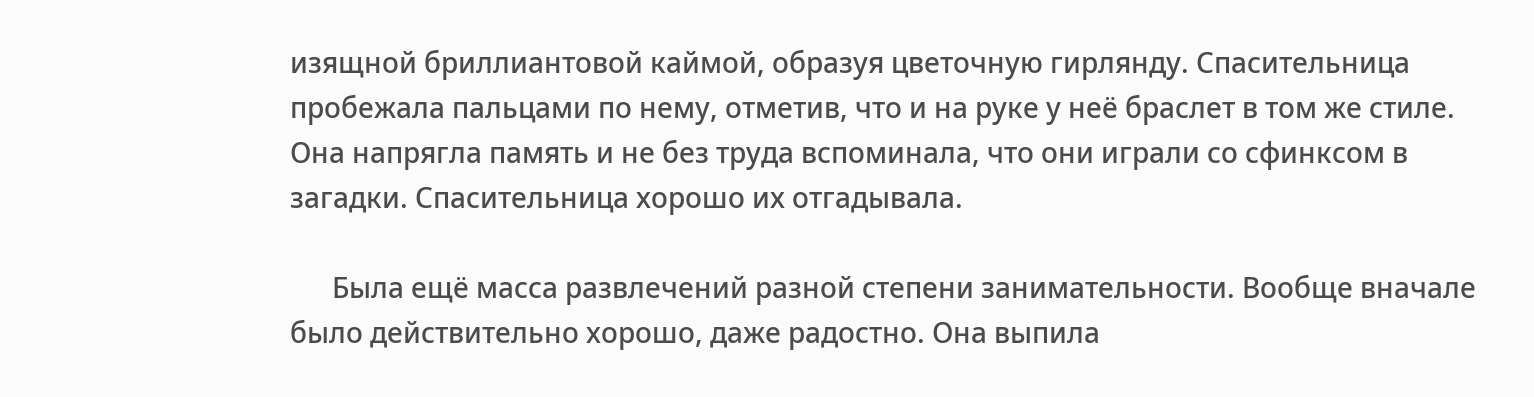изящной бриллиантовой каймой, образуя цветочную гирлянду. Спасительница пробежала пальцами по нему, отметив, что и на руке у неё браслет в том же стиле. Она напрягла память и не без труда вспоминала, что они играли со сфинксом в загадки. Спасительница хорошо их отгадывала.

      Была ещё масса развлечений разной степени занимательности. Вообще вначале было действительно хорошо, даже радостно. Она выпила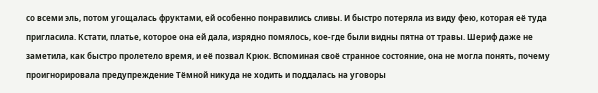со всеми эль, потом угощалась фруктами, ей особенно понравились сливы. И быстро потеряла из виду фею, которая её туда пригласила. Кстати, платье, которое она ей дала, изрядно помялось, кое-где были видны пятна от травы. Шериф даже не заметила, как быстро пролетело время, и её позвал Крюк. Вспоминая своё странное состояние, она не могла понять, почему проигнорировала предупреждение Тёмной никуда не ходить и поддалась на уговоры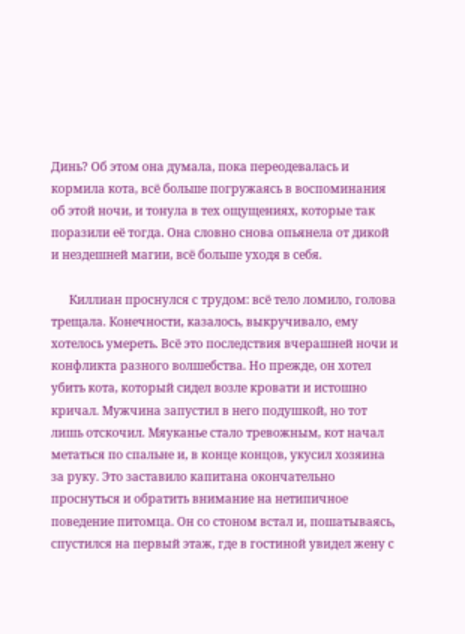Динь? Об этом она думала, пока переодевалась и кормила кота, всё больше погружаясь в воспоминания об этой ночи, и тонула в тех ощущениях, которые так поразили её тогда. Она словно снова опьянела от дикой и нездешней магии, всё больше уходя в себя.

      Киллиан проснулся с трудом: всё тело ломило, голова трещала. Конечности, казалось, выкручивало, ему хотелось умереть. Всё это последствия вчерашней ночи и конфликта разного волшебства. Но прежде, он хотел убить кота, который сидел возле кровати и истошно кричал. Мужчина запустил в него подушкой, но тот лишь отскочил. Мяуканье стало тревожным, кот начал метаться по спальне и, в конце концов, укусил хозяина за руку. Это заставило капитана окончательно проснуться и обратить внимание на нетипичное поведение питомца. Он со стоном встал и, пошатываясь, спустился на первый этаж, где в гостиной увидел жену с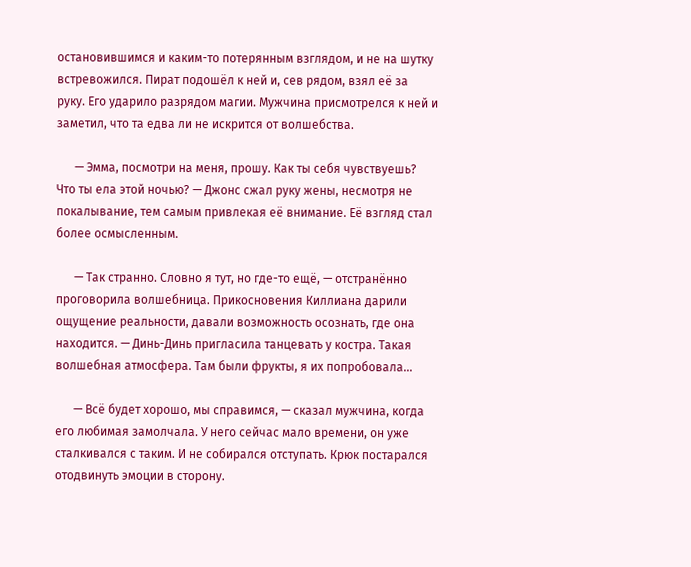остановившимся и каким-то потерянным взглядом, и не на шутку встревожился. Пират подошёл к ней и, сев рядом, взял её за руку. Его ударило разрядом магии. Мужчина присмотрелся к ней и заметил, что та едва ли не искрится от волшебства.

      — Эмма, посмотри на меня, прошу. Как ты себя чувствуешь? Что ты ела этой ночью? — Джонс сжал руку жены, несмотря не покалывание, тем самым привлекая её внимание. Её взгляд стал более осмысленным.

      — Так странно. Словно я тут, но где-то ещё, — отстранённо проговорила волшебница. Прикосновения Киллиана дарили ощущение реальности, давали возможность осознать, где она находится. — Динь-Динь пригласила танцевать у костра. Такая волшебная атмосфера. Там были фрукты, я их попробовала…

      — Всё будет хорошо, мы справимся, — сказал мужчина, когда его любимая замолчала. У него сейчас мало времени, он уже сталкивался с таким. И не собирался отступать. Крюк постарался отодвинуть эмоции в сторону.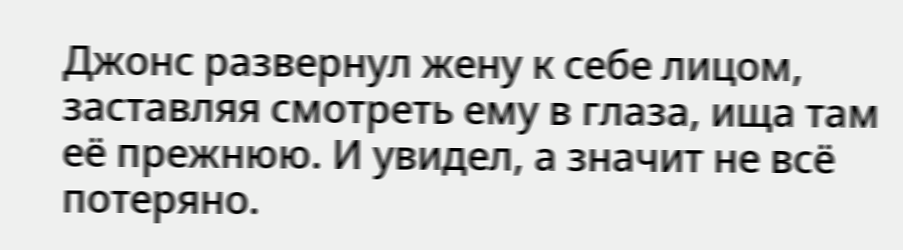Джонс развернул жену к себе лицом, заставляя смотреть ему в глаза, ища там её прежнюю. И увидел, а значит не всё потеряно.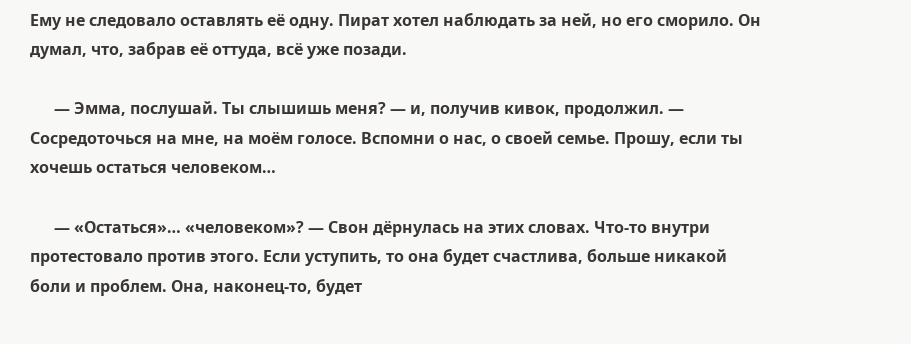Ему не следовало оставлять её одну. Пират хотел наблюдать за ней, но его сморило. Он думал, что, забрав её оттуда, всё уже позади.

      — Эмма, послушай. Ты слышишь меня? — и, получив кивок, продолжил. — Сосредоточься на мне, на моём голосе. Вспомни о нас, о своей семье. Прошу, если ты хочешь остаться человеком…

      — «Остаться»… «человеком»? — Свон дёрнулась на этих словах. Что-то внутри протестовало против этого. Если уступить, то она будет счастлива, больше никакой боли и проблем. Она, наконец-то, будет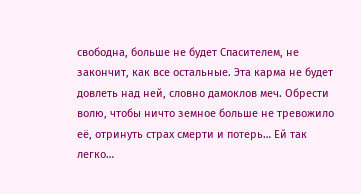свободна, больше не будет Спасителем, не закончит, как все остальные. Эта карма не будет довлеть над ней, словно дамоклов меч. Обрести волю, чтобы ничто земное больше не тревожило её, отринуть страх смерти и потерь… Ей так легко…